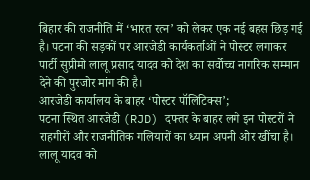बिहार की राजनीति में ‘भारत रत्न’ को लेकर एक नई बहस छिड़ गई है। पटना की सड़कों पर आरजेडी कार्यकर्ताओं ने पोस्टर लगाकर पार्टी सुप्रीमो लालू प्रसाद यादव को देश का सर्वोच्च नागरिक सम्मान देने की पुरजोर मांग की है।
आरजेडी कार्यालय के बाहर ‘पोस्टर पॉलिटिक्स’;
पटना स्थित आरजेडी (RJD) दफ्तर के बाहर लगे इन पोस्टरों ने राहगीरों और राजनीतिक गलियारों का ध्यान अपनी ओर खींचा है। लालू यादव को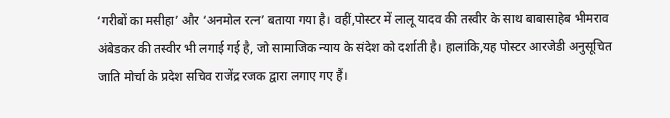‘गरीबों का मसीहा’ और ‘अनमोल रत्न’ बताया गया है। वहीं,पोस्टर में लालू यादव की तस्वीर के साथ बाबासाहेब भीमराव अंबेडकर की तस्वीर भी लगाई गई है, जो सामाजिक न्याय के संदेश को दर्शाती है। हालांकि,यह पोस्टर आरजेडी अनुसूचित जाति मोर्चा के प्रदेश सचिव राजेंद्र रजक द्वारा लगाए गए हैं।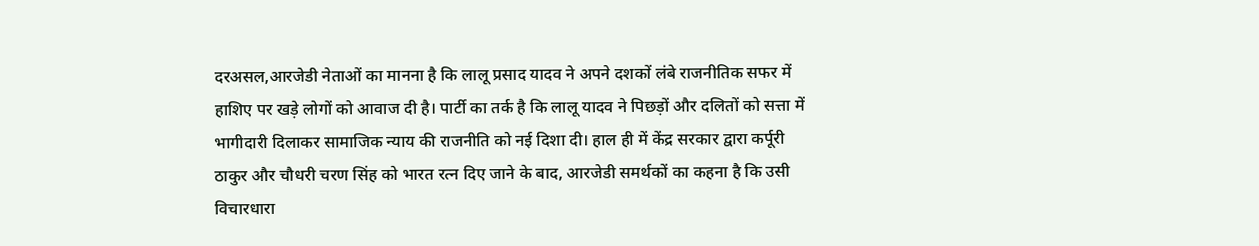दरअसल,आरजेडी नेताओं का मानना है कि लालू प्रसाद यादव ने अपने दशकों लंबे राजनीतिक सफर में हाशिए पर खड़े लोगों को आवाज दी है। पार्टी का तर्क है कि लालू यादव ने पिछड़ों और दलितों को सत्ता में भागीदारी दिलाकर सामाजिक न्याय की राजनीति को नई दिशा दी। हाल ही में केंद्र सरकार द्वारा कर्पूरी ठाकुर और चौधरी चरण सिंह को भारत रत्न दिए जाने के बाद, आरजेडी समर्थकों का कहना है कि उसी विचारधारा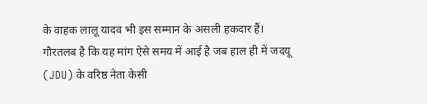के वाहक लालू यादव भी इस सम्मान के असली हकदार हैं।
गौरतलब है कि यह मांग ऐसे समय में आई है जब हाल ही में जदयू (JDU) के वरिष्ठ नेता केसी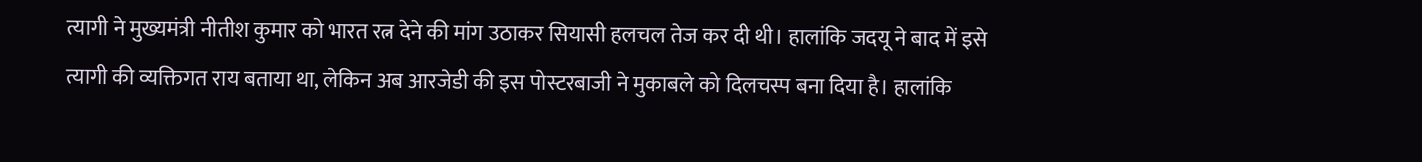त्यागी ने मुख्यमंत्री नीतीश कुमार को भारत रत्न देने की मांग उठाकर सियासी हलचल तेज कर दी थी। हालांकि जदयू ने बाद में इसे त्यागी की व्यक्तिगत राय बताया था, लेकिन अब आरजेडी की इस पोस्टरबाजी ने मुकाबले को दिलचस्प बना दिया है। हालांकि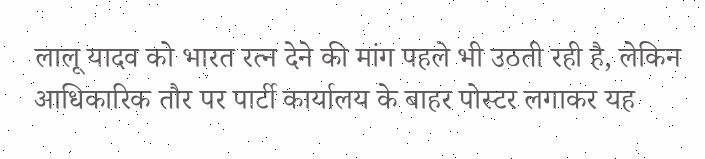लालू यादव को भारत रत्न देने की मांग पहले भी उठती रही है, लेकिन आधिकारिक तौर पर पार्टी कार्यालय के बाहर पोस्टर लगाकर यह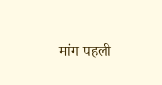मांग पहली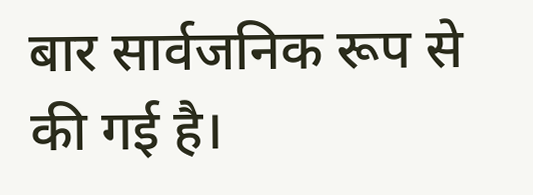बार सार्वजनिक रूप से की गई है।